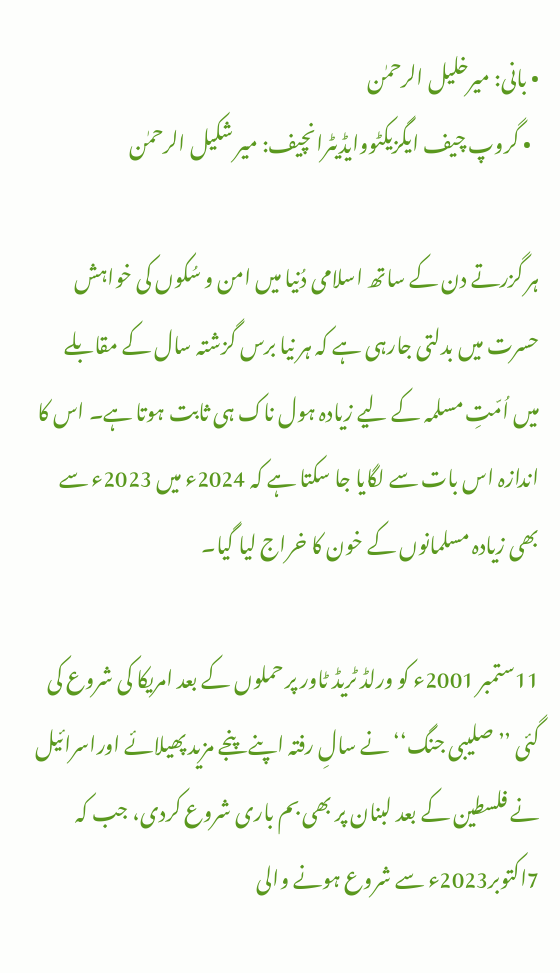• بانی: میرخلیل الرحمٰن
  • گروپ چیف ایگزیکٹووایڈیٹرانچیف: میر شکیل الرحمٰن

ہر گزرتے دن کے ساتھ اسلامی دُنیا میں امن و سُکوں کی خواہش حسرت میں بدلتی جارہی ہے کہ ہر نیا برس گزشتہ سال کے مقابلے میں اُمّتِ مسلمہ کے لیے زیادہ ہول ناک ہی ثابت ہوتا ہے۔ اس کا اندازہ اس بات سے لگایا جا سکتا ہے کہ 2024ء میں 2023ء سے بھی زیادہ مسلمانوں کے خون کا خراج لیا گیا۔

11ستمبر 2001ء کو ورلڈ ٹریڈ ٹاور پر حملوں کے بعد امریکا کی شروع کی گئی ’’صلیبی جنگ‘‘ نے سالِ رفتہ اپنے پنجے مزید پھیلائے اوراسرائیل نے فلسطین کے بعد لبنان پر بھی بم باری شروع کردی، جب کہ 7اکتوبر2023ء سے شروع ہونے والی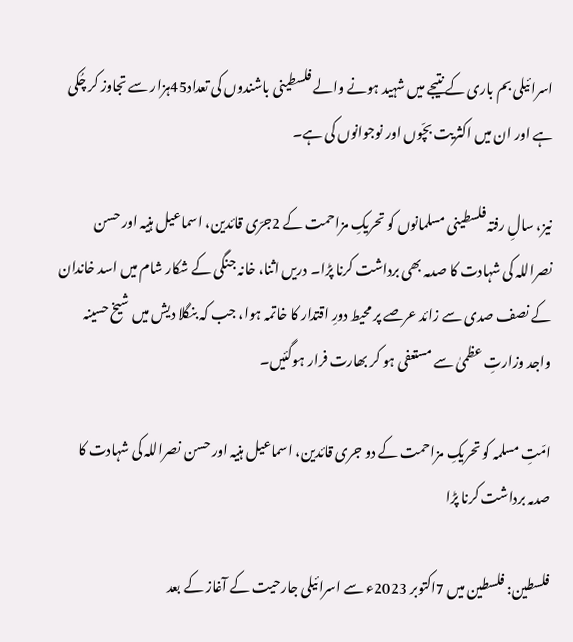اسرائیلی بم باری کے نتیجے میں شہید ہونے والے فلسطینی باشندوں کی تعداد45ہزار سے تجاوز کر چُکی ہے اور ان میں اکثریت بچّوں اور نوجوانوں کی ہے۔

نیز، سالِ رفتہ فلسطینی مسلمانوں کو تحریکِ مزاحمت کے 2جرّی قائدین، اسماعیل ہنیہ اور حسن نصراللہ کی شہادت کا صدمہ بھی برداشت کرنا پڑا۔ دریں اثنا، خانہ جنگی کے شکار شام میں اسد خاندان کے نصف صدی سے زائد عرصے پر محیط دورِ اقتدار کا خاتمہ ہوا، جب کہ بنگلا دیش میں شیخ حسینہ واجد وزارتِ عظمیٰ سے مستعفی ہو کر بھارت فرار ہوگئیں۔

امّتِ مسلمہ کو تحریکِ مزاحمت کے دو جری قائدین، اسماعیل ہنیہ اور حسن نصراللہ کی شہادت کا صدمہ برداشت کرنا پڑا

فلسطین: فلسطین میں 7اکتوبر 2023ء سے اسرائیلی جارحیت کے آغاز کے بعد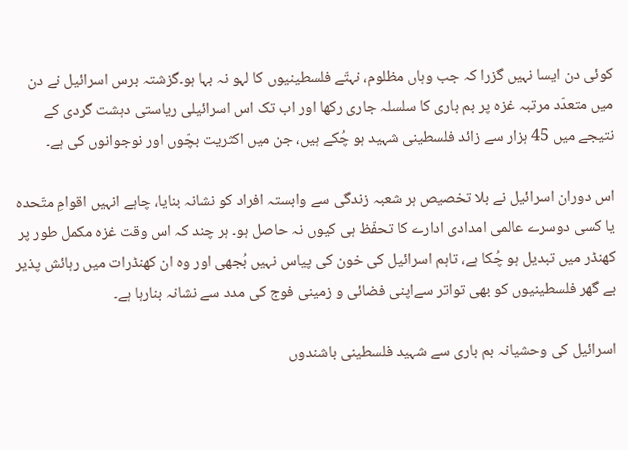کوئی دن ایسا نہیں گزرا کہ جب وہاں مظلوم، نہتّے فلسطینیوں کا لہو نہ بہا ہو۔گزشتہ برس اسرائیل نے دن میں متعدّد مرتبہ غزہ پر بم باری کا سلسلہ جاری رکھا اور اب تک اس اسرائیلی ریاستی دہشت گردی کے نتیجے میں 45 ہزار سے زائد فلسطینی شہید ہو چُکے ہیں، جن میں اکثریت بچّوں اور نوجوانوں کی ہے۔

اس دوران اسرائیل نے بلا تخصیص ہر شعبہ زندگی سے وابستہ افراد کو نشانہ بنایا، چاہے انہیں اقوامِ متّحدہ یا کسی دوسرے عالمی امدادی ادارے کا تحفّظ ہی کیوں نہ حاصل ہو۔ ہر چند کہ اس وقت غزہ مکمل طور پر کھنڈر میں تبدیل ہو چُکا ہے، تاہم اسرائیل کی خون کی پیاس نہیں بُجھی اور وہ ان کھنڈرات میں رہائش پذیر بے گھر فلسطینیوں کو بھی تواتر سےاپنی فضائی و زمینی فوج کی مدد سے نشانہ بنارہا ہے۔

اسرائیل کی وحشیانہ بم باری سے شہید فلسطینی باشندوں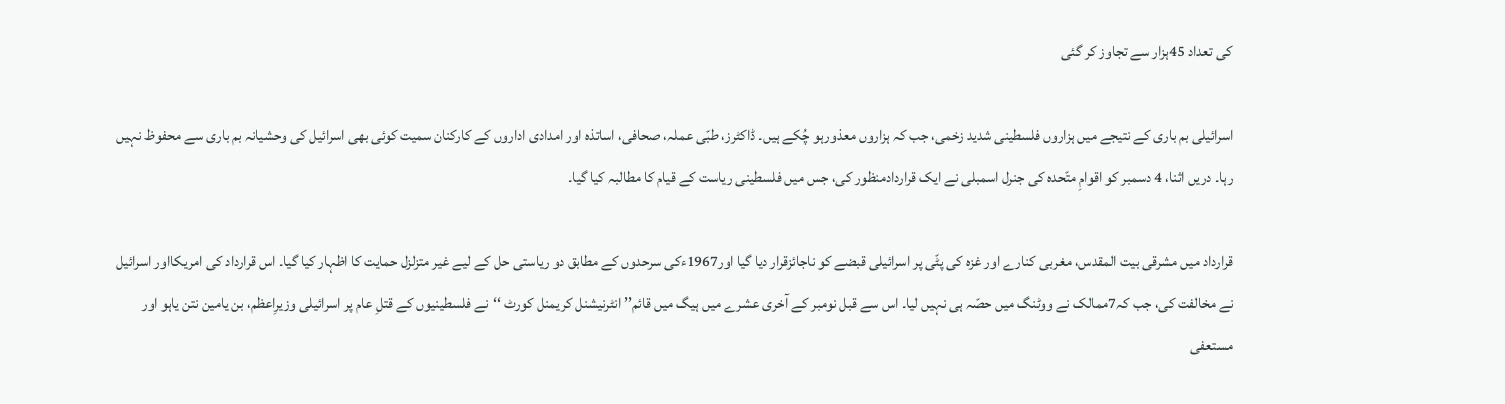کی تعداد 45ہزار سے تجاوز کر گئی

اسرائیلی بم باری کے نتیجے میں ہزاروں فلسطینی شدید زخمی، جب کہ ہزاروں معذورہو چُکے ہیں۔ ڈاکٹرز، طبّی عملہ، صحافی، اساتذہ اور امدادی اداروں کے کارکنان سمیت کوئی بھی اسرائیل کی وحشیانہ بم باری سے محفوظ نہیں رہا۔ دریں اثنا، 4 دسمبر کو اقوامِ متّحدہ کی جنرل اسمبلی نے ایک قراردادمنظور کی، جس میں فلسطینی ریاست کے قیام کا مطالبہ کیا گیا۔

قرارداد میں مشرقی بیت المقدس، مغربی کنارے اور غزہ کی پٹّی پر اسرائیلی قبضے کو ناجائزقرار دیا گیا اور1967ءکی سرحدوں کے مطابق دو ریاستی حل کے لیے غیر متزلزل حمایت کا اظہار کیا گیا۔ اس قرارداد کی امریکااور اسرائیل نے مخالفت کی، جب کہ7ممالک نے ووٹنگ میں حصّہ ہی نہیں لیا۔ اس سے قبل نومبر کے آخری عشرے میں ہیگ میں قائم’’ انٹرنیشنل کریمنل کورٹ ‘‘نے فلسطینیوں کے قتلِ عام پر اسرائیلی وزیرِاعظم، بن یامین نتن یاہو اور مستعفی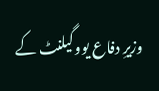وزیرِ دفاع یووگیلنٹ کے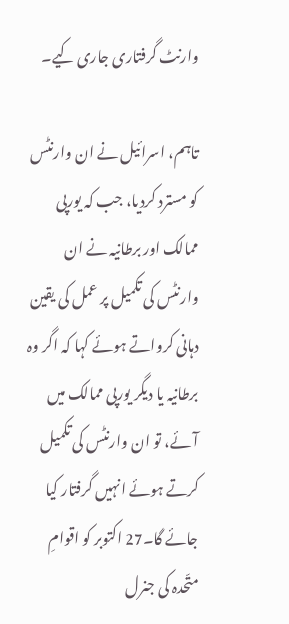وارنٹ گرفتاری جاری کیے۔

تاہم، اسرائیل نے ان وارنٹس کو مسترد کردیا، جب کہ یورپی ممالک اور برطانیہ نے ان وارنٹس کی تکمیل پر عمل کی یقین دہانی کرواتے ہوئے کہا کہ اگر وہ برطانیہ یا دیگر یورپی ممالک میں آئے، تو ان وارنٹس کی تکمیل کرتے ہوئے انہیں گرفتار کیا جائے گا۔27 اکتوبر کو اقوامِ متّحدہ کی جنرل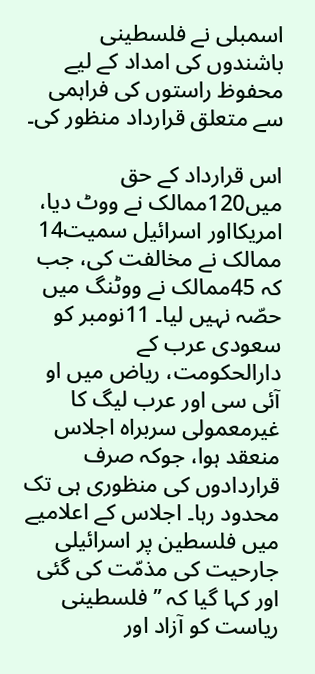اسمبلی نے فلسطینی باشندوں کی امداد کے لیے محفوظ راستوں کی فراہمی سے متعلق قرارداد منظور کی۔

اس قرارداد کے حق میں120ممالک نے ووٹ دیا، امریکااور اسرائیل سمیت14 ممالک نے مخالفت کی، جب کہ 45ممالک نے ووٹنگ میں حصّہ نہیں لیا۔ 11نومبر کو سعودی عرب کے دارالحکومت، ریاض میں او آئی سی اور عرب لیگ کا غیرمعمولی سربراہ اجلاس منعقد ہوا، جوکہ صرف قراردادوں کی منظوری ہی تک محدود رہا۔ اجلاس کے اعلامیے میں فلسطین پر اسرائیلی جارحیت کی مذمّت کی گئی اور کہا گیا کہ ’’فلسطینی ریاست کو آزاد اور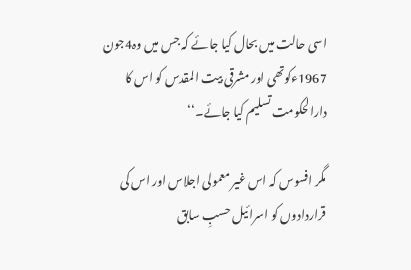اسی حالت میں بحال کیا جائے کہ جس میں وہ4جون 1967ءکوتھی اور مشرقی بیت المقدس کو اس کا دارالحکومت تسلیم کیا جائے۔‘‘

مگر افسوس کہ اس غیر معمولی اجلاس اور اس کی قراردادوں کو اسرائیل حسبِ سابق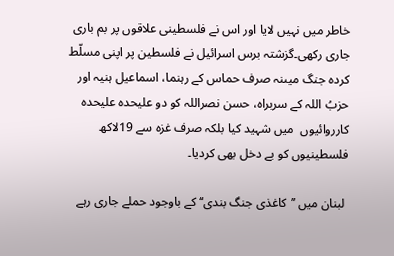خاطر میں نہیں لایا اور اس نے فلسطینی علاقوں پر بم باری جاری رکھی۔گزشتہ برس اسرائیل نے فلسطین پر اپنی مسلّط کردہ جنگ میںنہ صرف حماس کے رہنما، اسماعیل ہنیہ اور حزبُ اللہ کے سربراہ، حسن نصراللہ کو دو علیحدہ علیحدہ کارروائیوں  میں شہید کیا بلکہ صرف غزہ سے 19لاکھ فلسطینیوں کو بے دخل بھی کردیا۔

 لبنان میں ’’کاغذی جنگ بندی‘‘ کے باوجود حملے جاری رہے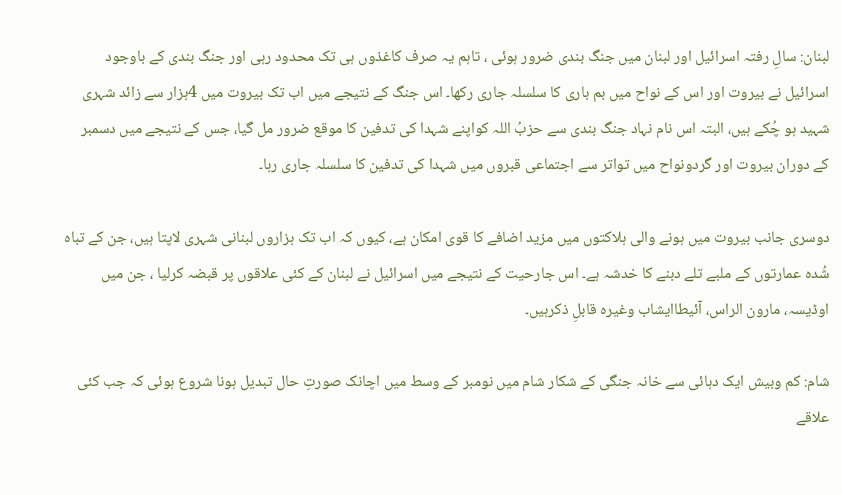لبنان: سالِ رفتہ اسرائیل اور لبنان میں جنگ بندی ضرور ہوئی ، تاہم یہ صرف کاغذوں ہی تک محدود رہی اور جنگ بندی کے باوجود اسرائیل نے بیروت اور اس کے نواح میں بم باری کا سلسلہ جاری رکھا۔ اس جنگ کے نتیجے میں اب تک بیروت میں 4ہزار سے زائد شہری شہید ہو چُکے ہیں، البتہ اس نام نہاد جنگ بندی سے حزبُ اللہ کواپنے شہدا کی تدفین کا موقع ضرور مل گیا، جس کے نتیجے میں دسمبر کے دوران بیروت اور گردونواح میں تواتر سے اجتماعی قبروں میں شہدا کی تدفین کا سلسلہ جاری رہا۔

دوسری جانب بیروت میں ہونے والی ہلاکتوں میں مزید اضافے کا قوی امکان ہے، کیوں کہ اب تک ہزاروں لبنانی شہری لاپتا ہیں، جن کے تباہ شُدہ عمارتوں کے ملبے تلے دبنے کا خدشہ ہے۔ اس جارحیت کے نتیجے میں اسرائیل نے لبنان کے کئی علاقوں پر قبضہ کرلیا ، جن میں اوڈیسہ، مارون الراس، آئیطاایشاب وغیرہ قابلِ ذکرہیں۔

شام: کم وبیش ایک دہائی سے خانہ جنگی کے شکار شام میں نومبر کے وسط میں اچانک صورتِ حال تبدیل ہونا شروع ہوئی کہ جب کئی علاقے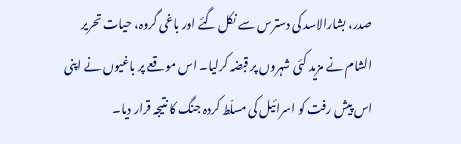صدر، بشارالاسد کی دسترس سے نکل گئے اور باغی گروہ، حیات تحریر الشام نے مزید کئی شہروں پر قبضہ کرلیا۔ اس موقعے پر باغیوں نے اپنی اس پیش رفت کو اسرائیل کی مسلّط کردہ جنگ کا نتیجہ قرار دیا۔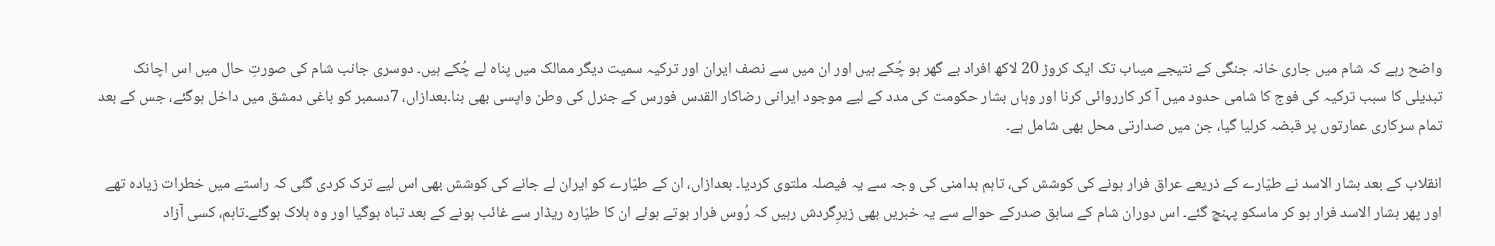واضح رہے کہ شام میں جاری خانہ جنگی کے نتیجے میںاب تک ایک کروڑ 20 لاکھ افراد بے گھر ہو چُکے ہیں اور ان میں سے نصف ایران اور ترکیہ سمیت دیگر ممالک میں پناہ لے چُکے ہیں۔ دوسری جانب شام کی صورتِ حال میں اس اچانک تبدیلی کا سبب ترکیہ کی فوج کا شامی حدود میں آ کر کارروائی کرنا اور وہاں بشار حکومت کی مدد کے لیے موجود ایرانی رضاکار القدس فورس کے جنرل کی وطن واپسی بھی بنا۔بعدازاں، 7دسمبر کو باغی دمشق میں داخل ہوگئے، جس کے بعد تمام سرکاری عمارتوں پر قبضہ کرلیا گیا، جن میں صدارتی محل بھی شامل ہے۔

انقلاب کے بعد بشار الاسد نے طیّارے کے ذریعے عراق فرار ہونے کی کوشش کی، تاہم بدامنی کی وجہ سے یہ فیصلہ ملتوی کردیا۔ بعدازاں، ان کے طیّارے کو ایران لے جانے کی کوشش بھی اس لیے ترک کردی گئی کہ راستے میں خطرات زیادہ تھے اور پھر بشار الاسد فرار ہو کر ماسکو پہنچ گئے۔ اس دوران شام کے سابق صدرکے حوالے سے یہ خبریں بھی زیرِگردش رہیں کہ رُوس فرار ہوتے ہوئے ان کا طیّارہ ریڈار سے غائب ہونے کے بعد تباہ ہوگیا اور وہ ہلاک ہوگئے۔تاہم، کسی آزاد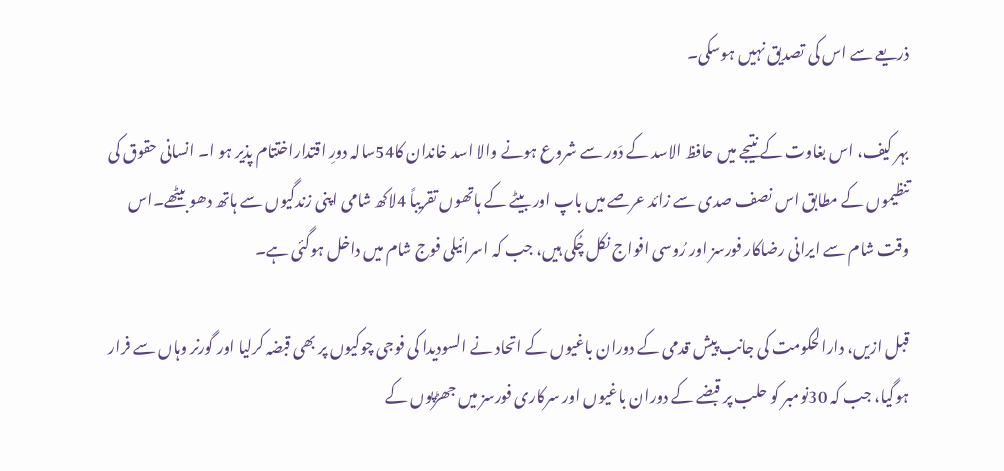ذریعے سے اس کی تصدیق نہیں ہوسکی۔

بہر کیف، اس بغاوت کے نتیجے میں حافظ الاسد کے دَور سے شروع ہونے والا اسد خاندان کا54سالہ دورِ اقتداراختتام پذیر ہو ا۔ انسانی حقوق کی تنظیموں کے مطابق اس نصف صدی سے زائد عرصے میں باپ اور بیٹے کے ہاتھوں تقریباً 4لاکھ شامی اپنی زندگیوں سے ہاتھ دھو بیٹھے۔اس وقت شام سے ایرانی رضاکار فورسز اور رُوسی افواج نکل چُکی ہیں، جب کہ اسرائیلی فوج شام میں داخل ہوگئی ہے۔

قبل ازیں، دارالحکومت کی جانب پیش قدمی کے دوران باغیوں کے اتحاد نے السودیدا کی فوجی چوکیوں پر بھی قبضہ کرلیا اور گورنر وہاں سے فرار ہوگیا، جب کہ 30نومبر کو حلب پر قبضے کے دوران باغیوں اور سرکاری فورسز میں جھڑپوں کے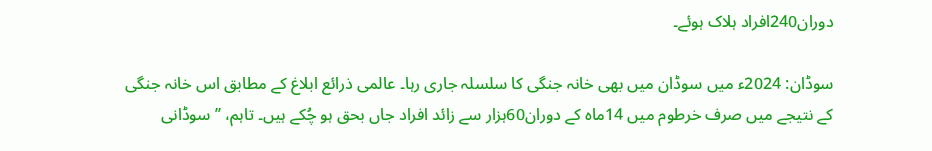دوران240افراد ہلاک ہوئے۔

سوڈان: 2024ء میں سوڈان میں بھی خانہ جنگی کا سلسلہ جاری رہا۔ عالمی ذرائع ابلاغ کے مطابق اس خانہ جنگی کے نتیجے میں صرف خرطوم میں 14ماہ کے دوران60ہزار سے زائد افراد جاں بحق ہو چُکے ہیں۔ تاہم، ’’سوڈانی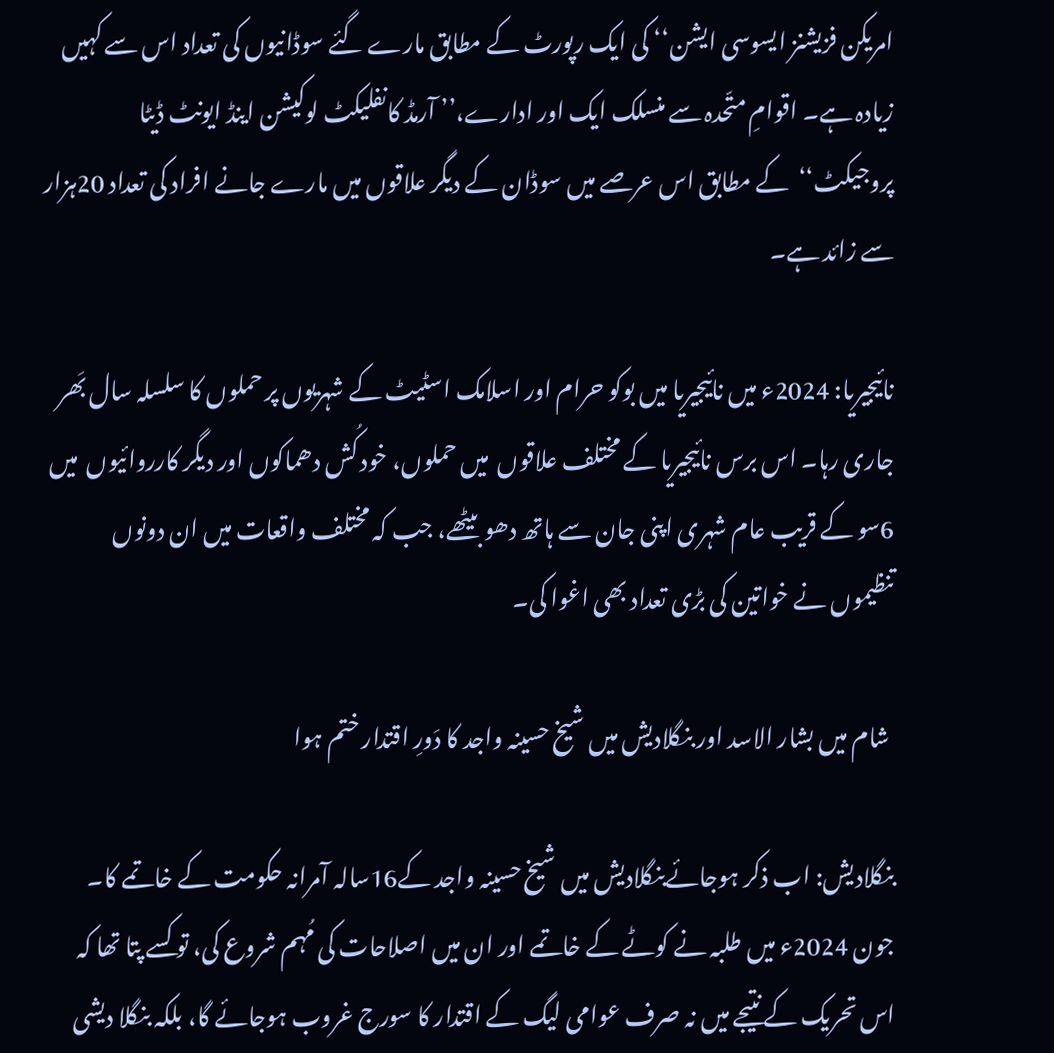امریکن فزیشنز ایسوسی ایشن‘‘ کی ایک رپورٹ کے مطابق مارے گئے سوڈانیوں کی تعداد اس سے کہیں زیادہ ہے۔ اقوامِ متّحدہ سے منسلک ایک اور ادارے،’’ آرمڈ کانفلیکٹ لوکیشن اینڈ ایونٹ ڈیٹا پروجیکٹ‘‘  کے مطابق اس عرصے میں سوڈان کے دیگر علاقوں میں مارے جانے افراد کی تعداد 20ہزار سے زائد ہے۔

نائیجیریا: 2024ء میں نائیجیریا میں بوکو حرام اور اسلامک اسٹیٹ کے شہریوں پر حملوں کا سلسلہ سال بَھر جاری رہا۔ اس برس نائیجیریا کے مختلف علاقوں  میں حملوں، خود کُش دھماکوں اور دیگر کارروائیوں  میں  6سو کے قریب عام شہری اپنی جان سے ہاتھ دھو بیٹھے، جب کہ مختلف واقعات میں ان دونوں تنظیموں نے خواتین کی بڑی تعداد بھی اغوا کی۔

 شام میں بشار الاسد اور بنگلادیش میں شیخ حسینہ واجد کا دَورِ اقتدار ختم ہوا

بنگلادیش: اب ذکر ہوجائےبنگلادیش میں شیخ حسینہ واجد کے16سالہ آمرانہ حکومت کے خاتمے کا۔ جون 2024ء میں طلبہ نے کوٹے کے خاتمے اور ان میں اصلاحات کی مُہم شروع کی، تو کسے پتا تھا کہ اس تحریک کے نتیجے میں نہ صرف عوامی لیگ کے اقتدار کا سورج غروب ہوجائے گا، بلکہ بنگلا دیشی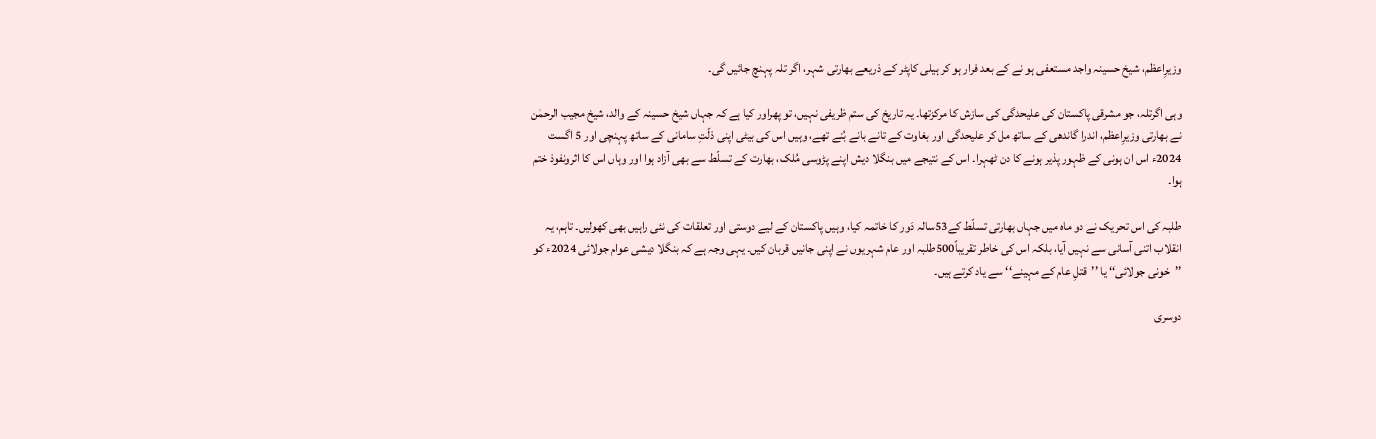وزیرِاعظم، شیخ حسینہ واجد مستعفی ہو نے کے بعد فرار ہو کر ہیلی کاپٹر کے ذریعے بھارتی شہر، اگر تلہ پہنچ جائیں گی۔

وہی اگرتلہ، جو مشرقی پاکستان کی علیحدگی کی سازش کا مرکزتھا۔ یہ تاریخ کی ستم ظریفی نہیں، تو پھراور کیا ہے کہ جہاں شیخ حسینہ کے والد، شیخ مجیب الرحمٰن نے بھارتی وزیرِاعظم، اندرا گاندھی کے ساتھ مل کر علیحدگی اور بغاوت کے تانے بانے بُنے تھے، وہیں اس کی بیٹی اپنی ذلّتِ سامانی کے ساتھ پہنچی اور 5 اگست 2024ء اس ان ہونی کے ظہور پذیر ہونے کا دن ٹھہرا۔ اس کے نتیجے میں بنگلا دیش اپنے پڑوسی مُلک، بھارت کے تسلّط سے بھی آزاد ہوا اور وہاں اس کا اثرونفوذ ختم ہوا۔

طلبہ کی اس تحریک نے دو ماہ میں جہاں بھارتی تسلّط کے53سالہ دَور کا خاتمہ کیا، وہیں پاکستان کے لیے دوستی اور تعلقات کی نئی راہیں بھی کھولیں۔ تاہم، یہ انقلاب اتنی آسانی سے نہیں آیا، بلکہ اس کی خاطر تقریباً500طلبہ اور عام شہریوں نے اپنی جانیں قربان کیں۔ یہی وجہ ہے کہ بنگلا دیشی عوام جولائی 2024ء کو ’’خونی جولائی‘‘ یا ’’قتلِ عام کے مہینے‘‘ سے یاد کرتے ہیں۔

دوسری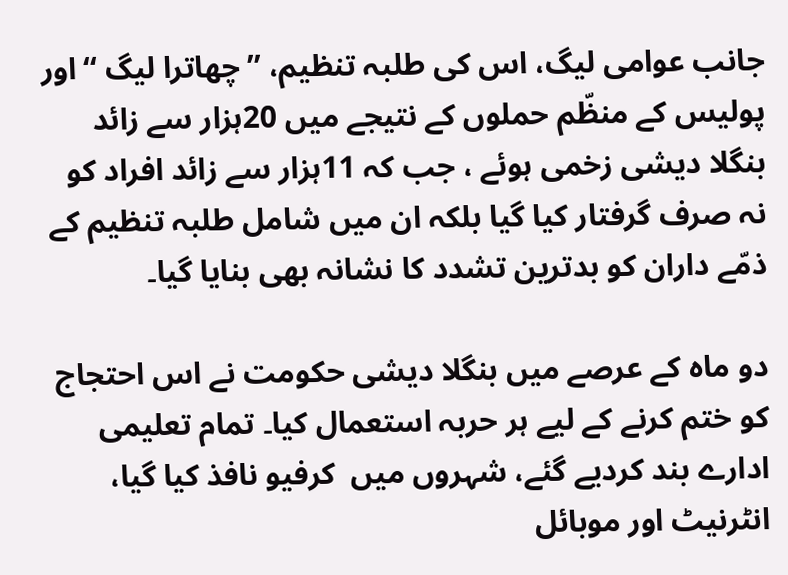جانب عوامی لیگ، اس کی طلبہ تنظیم، ’’چھاترا لیگ ‘‘اور پولیس کے منظّم حملوں کے نتیجے میں 20ہزار سے زائد بنگلا دیشی زخمی ہوئے ، جب کہ 11ہزار سے زائد افراد کو نہ صرف گرفتار کیا گیا بلکہ ان میں شامل طلبہ تنظیم کے ذمّے داران کو بدترین تشدد کا نشانہ بھی بنایا گیا۔

دو ماہ کے عرصے میں بنگلا دیشی حکومت نے اس احتجاج کو ختم کرنے کے لیے ہر حربہ استعمال کیا۔ تمام تعلیمی ادارے بند کردیے گئے، شہروں میں  کرفیو نافذ کیا گیا، انٹرنیٹ اور موبائل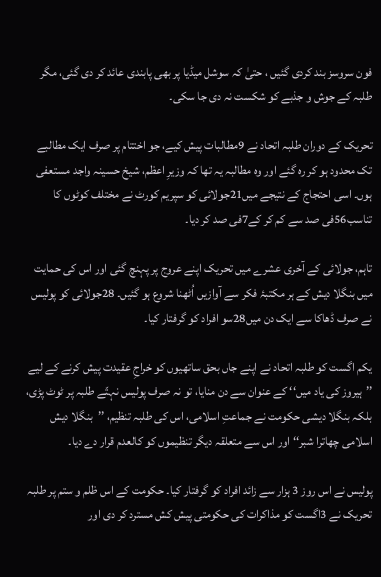فون سروسز بند کردی گئیں ، حتیٰ کہ سوشل میڈیا پر بھی پابندی عائد کر دی گئی، مگر طلبہ کے جوش و جذبے کو شکست نہ دی جا سکی۔

تحریک کے دوران طلبہ اتحاد نے 9مطالبات پیش کیے، جو اختتام پر صرف ایک مطالبے تک محدود ہو کر رہ گئے اور وہ مطالبہ یہ تھا کہ وزیرِ اعظم، شیخ حسینہ واجد مستعفی ہوں۔ اسی احتجاج کے نتیجے میں21جولائی کو سپریم کورٹ نے مختلف کوٹوں کا تناسب56فی صد سے کم کر کے7فی صد کر دیا۔

تاہم، جولائی کے آخری عشرے میں تحریک اپنے عروج پر پہنچ گئی اور اس کی حمایت میں بنگلا دیش کے ہر مکتبۂ فکر سے آوازیں اُٹھنا شروع ہو گئیں۔ 28جولائی کو پولیس نے صرف ڈھاکا سے ایک دن میں28سو افراد کو گرفتار کیا۔

یکم اگست کو طلبہ اتحاد نے اپنے جاں بحق ساتھیوں کو خراجِ عقیدت پیش کرنے کے لیے ’’ہیروز کی یاد میں‘‘ کے عنوان سے دن منایا، تو نہ صرف پولیس نہتّے طلبہ پر ٹوٹ پڑی، بلکہ بنگلا دیشی حکومت نے جماعتِ اسلامی، اس کی طلبہ تنظیم، ’’بنگلا دیش اسلامی چھاترا شبر‘‘ اور اس سے متعلقہ دیگر تنظیموں کو کالعدم قرار دے دیا۔

پولیس نے اس روز 3 ہزار سے زائد افراد کو گرفتار کیا۔ حکومت کے اس ظلم و ستم پر طلبہ تحریک نے 3اگست کو مذاکرات کی حکومتی پیش کش مسترد کر دی اور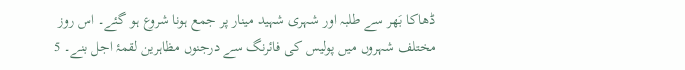ڈھاکا بَھر سے طلبہ اور شہری شہید مینار پر جمع ہونا شروع ہو گئے۔ اس روز مختلف شہروں میں پولیس کی فائرنگ سے درجنوں مظاہرین لقمۂ اجل بنے۔ 5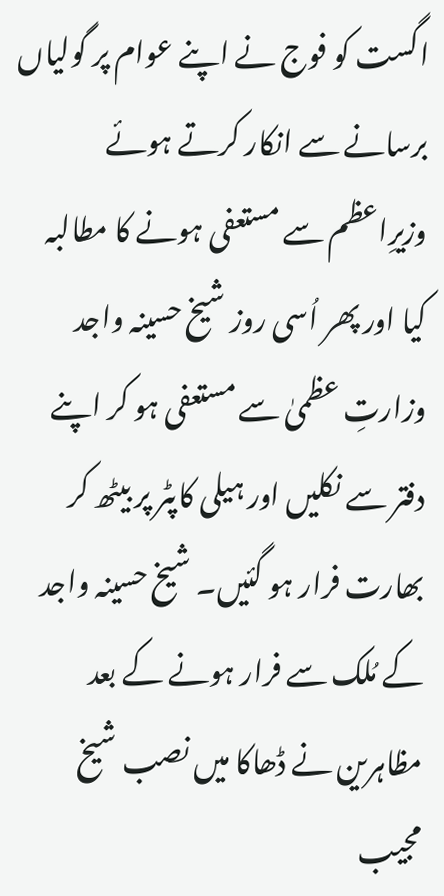اگست کو فوج نے اپنے عوام پر گولیاں برسانے سے انکار کرتے ہوئے وزیرِاعظم سے مستعفی ہونے کا مطالبہ کیا اور پھر اُسی روز شیخ حسینہ واجد وزارتِ عظمیٰ سے مستعفی ہو کر اپنے دفتر سے نکلیں اور ہیلی کاپٹر پر بیٹھ کر بھارت فرار ہو گئیں۔ شیخ حسینہ واجد کے مُلک سے فرار ہونے کے بعد مظاہرین نے ڈھاکا میں نصب شیخ مجیب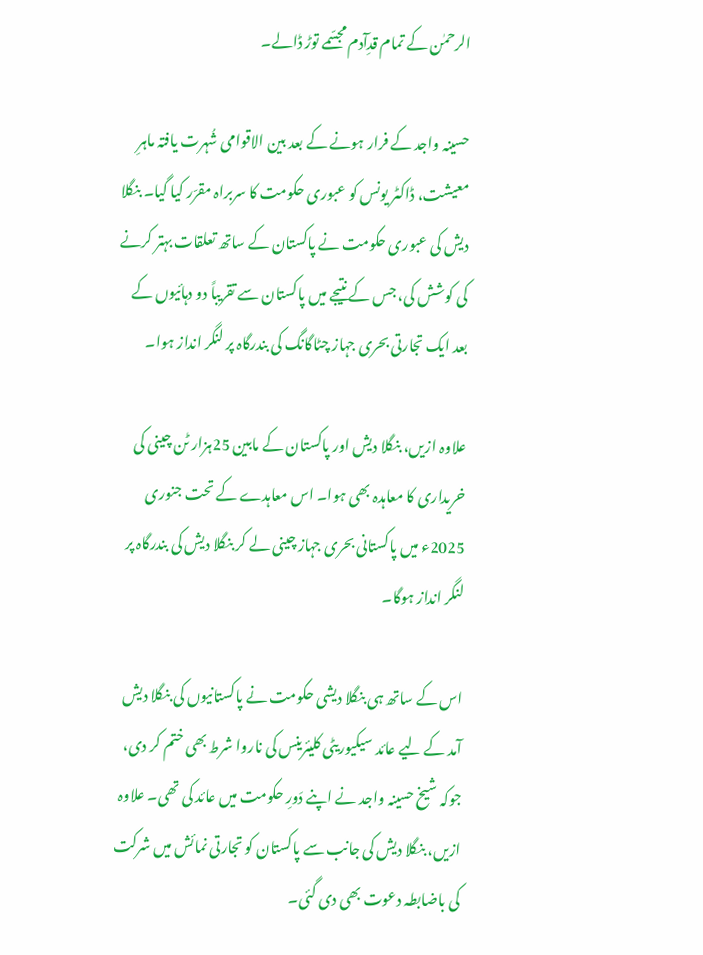الرحمٰن کے تمام قدِآدم مجسّمے توڑ ڈالے۔

حسینہ واجد کے فرار ہونے کے بعد بین الاقوامی شُہرت یافتہ ماہرِ معیشت، ڈاکٹر یونس کو عبوری حکومت کا سربراہ مقرّر کیا گیا۔ بنگلا دیش کی عبوری حکومت نے پاکستان کے ساتھ تعلقات بہتر کرنے کی کوشش کی، جس کے نتیجے میں پاکستان سے تقریباً دو دہائیوں کے بعد ایک تجارتی بحری جہاز چٹاگانگ کی بندرگاہ پر لنگر انداز ہوا۔

علاوہ ازیں، بنگلا دیش اور پاکستان کے مابین 25ہزار ٹن چینی کی خریداری کا معاہدہ بھی ہوا۔ اس معاہدے کے تحت جنوری 2025ء میں پاکستانی بحری جہاز چینی لے کر بنگلا دیش کی بندرگاہ پر لنگر انداز ہوگا۔

اس کے ساتھ ہی بنگلا دیشی حکومت نے پاکستانیوں کی بنگلا دیش آمد کے لیے عائد سیکیوریٹی کلیئرینس کی ناروا شرط بھی ختم کر دی، جوکہ شیخ حسینہ واجد نے اپنے دَورِ حکومت میں عائد کی تھی۔ علاوہ ازیں، بنگلا دیش کی جانب سے پاکستان کو تجارتی نمائش میں شرکت کی باضابطہ دعوت بھی دی گئی۔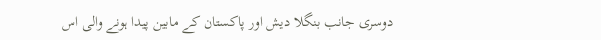دوسری جانب بنگلا دیش اور پاکستان کے مابین پیدا ہونے والی اس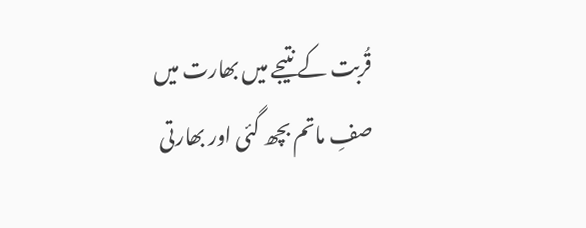قُربت کے نتیجے میں بھارت میں صفِ ماتم بچھ گئی اور بھارتی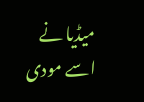میڈیا نے اسے مودی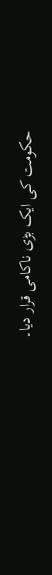حکومت کی ایک بڑی ناکامی قرار دیا۔